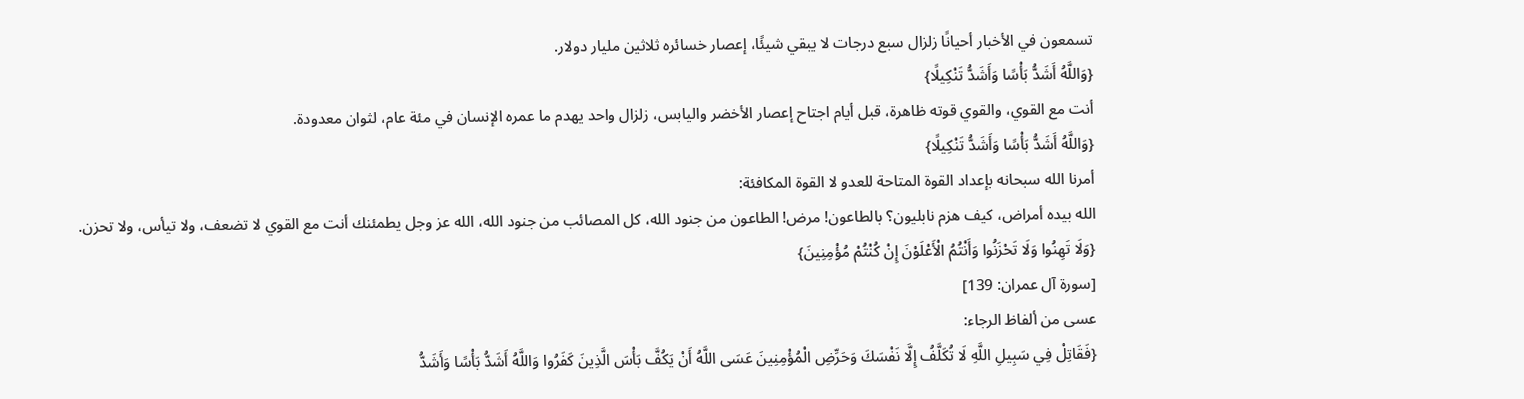تسمعون في الأخبار أحيانًا زلزال سبع درجات لا يبقي شيئًا، إعصار خسائره ثلاثين مليار دولار.
{وَاللَّهُ أَشَدُّ بَأْسًا وَأَشَدُّ تَنْكِيلًا}
أنت مع القوي، والقوي قوته ظاهرة، قبل أيام اجتاح إعصار الأخضر واليابس، زلزال واحد يهدم ما عمره الإنسان في مئة عام، لثوان معدودة.
{وَاللَّهُ أَشَدُّ بَأْسًا وَأَشَدُّ تَنْكِيلًا}
أمرنا الله سبحانه بإعداد القوة المتاحة للعدو لا القوة المكافئة:
الله بيده أمراض، كيف هزم نابليون؟ بالطاعون! مرض! الطاعون من جنود الله، كل المصائب من جنود الله، الله عز وجل يطمئنك أنت مع القوي لا تضعف، ولا تيأس، ولا تحزن.
{وَلَا تَهِنُوا وَلَا تَحْزَنُوا وَأَنْتُمُ الْأَعْلَوْنَ إِنْ كُنْتُمْ مُؤْمِنِينَ}
[سورة آل عمران: 139]
عسى من ألفاظ الرجاء:
{فَقَاتِلْ فِي سَبِيلِ اللَّهِ لَا تُكَلَّفُ إِلَّا نَفْسَكَ وَحَرِّضِ الْمُؤْمِنِينَ عَسَى اللَّهُ أَنْ يَكُفَّ بَأْسَ الَّذِينَ كَفَرُوا وَاللَّهُ أَشَدُّ بَأْسًا وَأَشَدُّ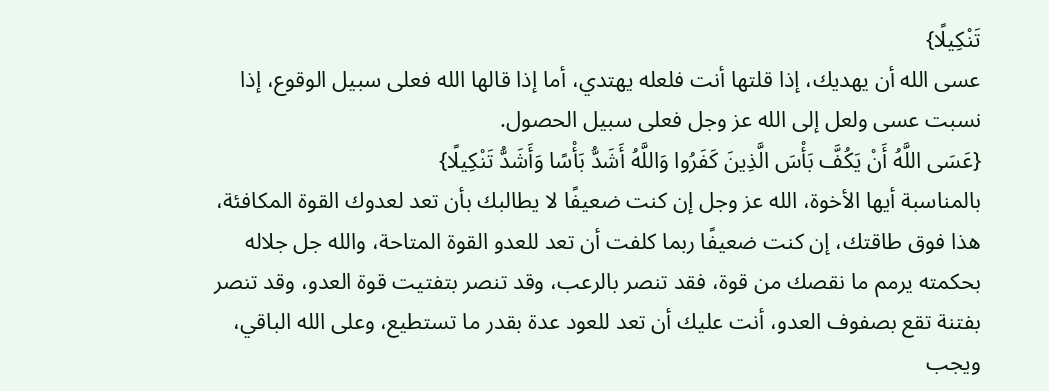تَنْكِيلًا}
عسى الله أن يهديك، إذا قلتها أنت فلعله يهتدي، أما إذا قالها الله فعلى سبيل الوقوع، إذا نسبت عسى ولعل إلى الله عز وجل فعلى سبيل الحصول.
{عَسَى اللَّهُ أَنْ يَكُفَّ بَأْسَ الَّذِينَ كَفَرُوا وَاللَّهُ أَشَدُّ بَأْسًا وَأَشَدُّ تَنْكِيلًا}
بالمناسبة أيها الأخوة، الله عز وجل إن كنت ضعيفًا لا يطالبك بأن تعد لعدوك القوة المكافئة، هذا فوق طاقتك، إن كنت ضعيفًا ربما كلفت أن تعد للعدو القوة المتاحة، والله جل جلاله بحكمته يرمم ما نقصك من قوة، فقد تنصر بالرعب، وقد تنصر بتفتيت قوة العدو، وقد تنصر بفتنة تقع بصفوف العدو، أنت عليك أن تعد للعود عدة بقدر ما تستطيع، وعلى الله الباقي، ويجب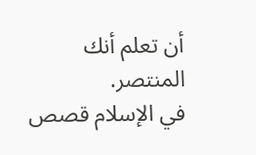أن تعلم أنك المنتصر.
في الإسلام قصص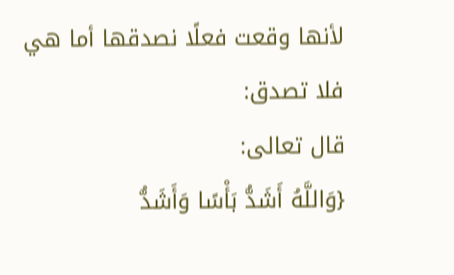لأنها وقعت فعلًا نصدقها أما هي فلا تصدق:
قال تعالى:
{وَاللَّهُ أَشَدُّ بَأْسًا وَأَشَدُّ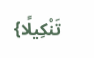تَنْكِيلًا}